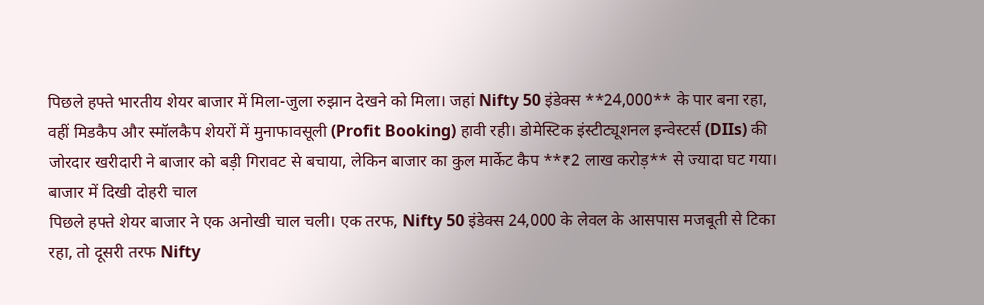पिछले हफ्ते भारतीय शेयर बाजार में मिला-जुला रुझान देखने को मिला। जहां Nifty 50 इंडेक्स **24,000** के पार बना रहा, वहीं मिडकैप और स्मॉलकैप शेयरों में मुनाफावसूली (Profit Booking) हावी रही। डोमेस्टिक इंस्टीट्यूशनल इन्वेस्टर्स (DIIs) की जोरदार खरीदारी ने बाजार को बड़ी गिरावट से बचाया, लेकिन बाजार का कुल मार्केट कैप **₹2 लाख करोड़** से ज्यादा घट गया।
बाजार में दिखी दोहरी चाल
पिछले हफ्ते शेयर बाजार ने एक अनोखी चाल चली। एक तरफ, Nifty 50 इंडेक्स 24,000 के लेवल के आसपास मजबूती से टिका रहा, तो दूसरी तरफ Nifty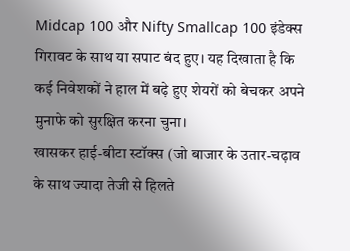Midcap 100 और Nifty Smallcap 100 इंडेक्स गिरावट के साथ या सपाट बंद हुए। यह दिखाता है कि कई निवेशकों ने हाल में बढ़े हुए शेयरों को बेचकर अपने मुनाफे को सुरक्षित करना चुना।
खासकर हाई-बीटा स्टॉक्स (जो बाजार के उतार-चढ़ाव के साथ ज्यादा तेजी से हिलते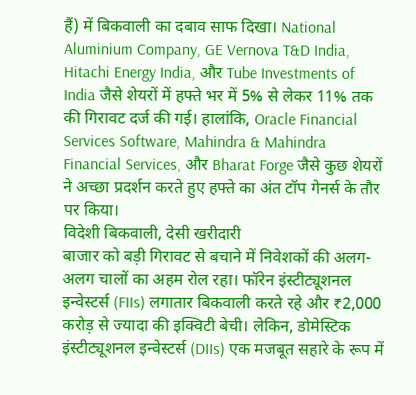हैं) में बिकवाली का दबाव साफ दिखा। National Aluminium Company, GE Vernova T&D India, Hitachi Energy India, और Tube Investments of India जैसे शेयरों में हफ्ते भर में 5% से लेकर 11% तक की गिरावट दर्ज की गई। हालांकि, Oracle Financial Services Software, Mahindra & Mahindra Financial Services, और Bharat Forge जैसे कुछ शेयरों ने अच्छा प्रदर्शन करते हुए हफ्ते का अंत टॉप गेनर्स के तौर पर किया।
विदेशी बिकवाली, देसी खरीदारी
बाजार को बड़ी गिरावट से बचाने में निवेशकों की अलग-अलग चालों का अहम रोल रहा। फॉरेन इंस्टीट्यूशनल इन्वेस्टर्स (FIIs) लगातार बिकवाली करते रहे और ₹2,000 करोड़ से ज्यादा की इक्विटी बेची। लेकिन, डोमेस्टिक इंस्टीट्यूशनल इन्वेस्टर्स (DIIs) एक मजबूत सहारे के रूप में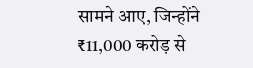सामने आए, जिन्होंने ₹11,000 करोड़ से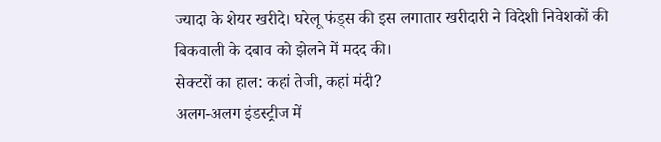ज्यादा के शेयर खरीदे। घरेलू फंड्स की इस लगातार खरीदारी ने विदेशी निवेशकों की बिकवाली के दबाव को झेलने में मदद की।
सेक्टरों का हाल: कहां तेजी, कहां मंदी?
अलग-अलग इंडस्ट्रीज में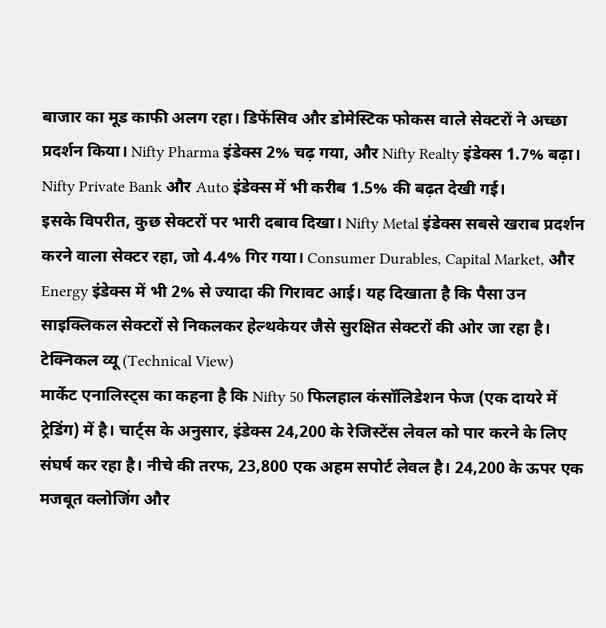बाजार का मूड काफी अलग रहा। डिफेंसिव और डोमेस्टिक फोकस वाले सेक्टरों ने अच्छा प्रदर्शन किया। Nifty Pharma इंडेक्स 2% चढ़ गया, और Nifty Realty इंडेक्स 1.7% बढ़ा। Nifty Private Bank और Auto इंडेक्स में भी करीब 1.5% की बढ़त देखी गई।
इसके विपरीत, कुछ सेक्टरों पर भारी दबाव दिखा। Nifty Metal इंडेक्स सबसे खराब प्रदर्शन करने वाला सेक्टर रहा, जो 4.4% गिर गया। Consumer Durables, Capital Market, और Energy इंडेक्स में भी 2% से ज्यादा की गिरावट आई। यह दिखाता है कि पैसा उन साइक्लिकल सेक्टरों से निकलकर हेल्थकेयर जैसे सुरक्षित सेक्टरों की ओर जा रहा है।
टेक्निकल व्यू (Technical View)
मार्केट एनालिस्ट्स का कहना है कि Nifty 50 फिलहाल कंसॉलिडेशन फेज (एक दायरे में ट्रेडिंग) में है। चार्ट्स के अनुसार, इंडेक्स 24,200 के रेजिस्टेंस लेवल को पार करने के लिए संघर्ष कर रहा है। नीचे की तरफ, 23,800 एक अहम सपोर्ट लेवल है। 24,200 के ऊपर एक मजबूत क्लोजिंग और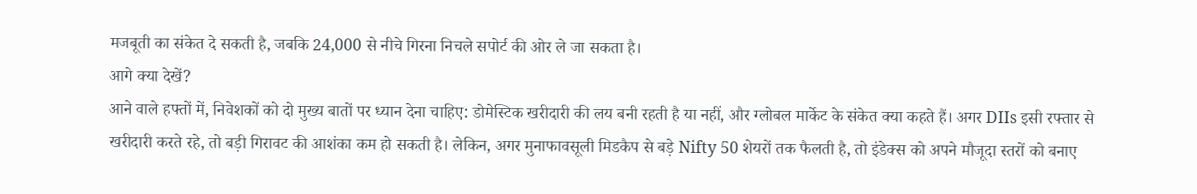मजबूती का संकेत दे सकती है, जबकि 24,000 से नीचे गिरना निचले सपोर्ट की ओर ले जा सकता है।
आगे क्या देखें?
आने वाले हफ्तों में, निवेशकों को दो मुख्य बातों पर ध्यान देना चाहिए: डोमेस्टिक खरीदारी की लय बनी रहती है या नहीं, और ग्लोबल मार्केट के संकेत क्या कहते हैं। अगर DIIs इसी रफ्तार से खरीदारी करते रहे, तो बड़ी गिरावट की आशंका कम हो सकती है। लेकिन, अगर मुनाफावसूली मिडकैप से बड़े Nifty 50 शेयरों तक फैलती है, तो इंडेक्स को अपने मौजूदा स्तरों को बनाए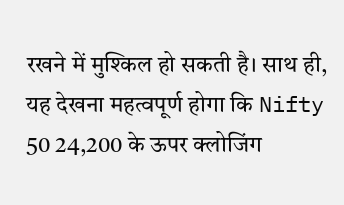रखने में मुश्किल हो सकती है। साथ ही, यह देखना महत्वपूर्ण होगा कि Nifty 50 24,200 के ऊपर क्लोजिंग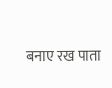बनाए रख पाता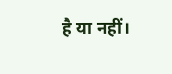है या नहीं।